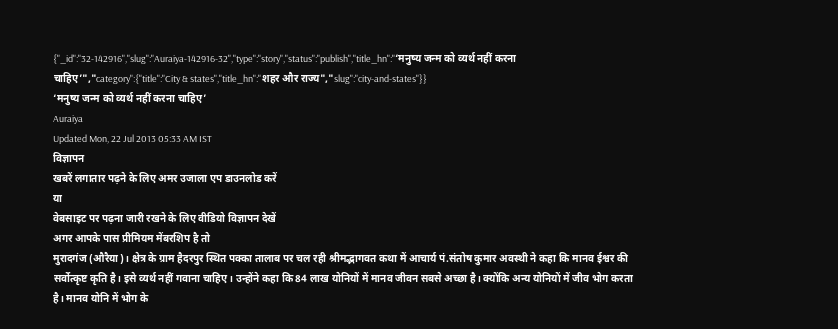{"_id":"32-142916","slug":"Auraiya-142916-32","type":"story","status":"publish","title_hn":"‘मनुष्य जन्म को व्यर्थ नहीं करना चाहिए’","category":{"title":"City & states","title_hn":"शहर और राज्य","slug":"city-and-states"}}
‘मनुष्य जन्म को व्यर्थ नहीं करना चाहिए’
Auraiya
Updated Mon, 22 Jul 2013 05:33 AM IST
विज्ञापन
खबरें लगातार पढ़ने के लिए अमर उजाला एप डाउनलोड करें
या
वेबसाइट पर पढ़ना जारी रखने के लिए वीडियो विज्ञापन देखें
अगर आपके पास प्रीमियम मेंबरशिप है तो
मुरादगंज (औरैया)। क्षेत्र के ग्राम हैदरपुर स्थित पक्का तालाब पर चल रही श्रीमद्भागवत कथा में आचार्य पं.संतोष कुमार अवस्थी ने कहा कि मानव ईश्वर की सर्वोत्कृष्ट कृति है। इसे व्यर्थ नहीं गवाना चाहिए। उन्होंने कहा कि 84 लाख योनियों में मानव जीवन सबसे अच्छा है। क्योंकि अन्य योनियों में जीव भोग करता है। मानव योनि में भोग के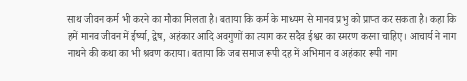साथ जीवन कर्म भी करने का मौका मिलता है। बताया कि कर्म के माध्यम से मानव प्रभु को प्राप्त कर सकता है। कहा कि हमें मानव जीवन में ईर्ष्या, द्वेष, अहंकार आदि अवगुणों का त्याग कर सदैव ईश्वर का स्मरण करना चाहिए। आचार्य ने नाग नाथने की कथा का भी श्रवण कराया। बताया कि जब समाज रूपी दह में अभिमान व अहंकार रूपी नाग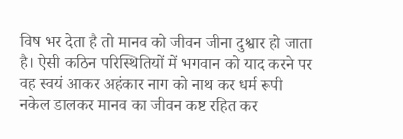विष भर देता है तो मानव को जीवन जीना दुश्वार हो जाता है। ऐसी कठिन परिस्थितियों में भगवान को याद करने पर वह स्वयं आकर अहंकार नाग को नाथ कर धर्म रूपी नकेल डालकर मानव का जीवन कष्ट रहित कर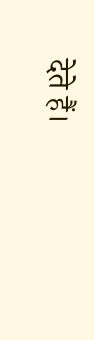देते हैं।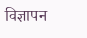विज्ञापन